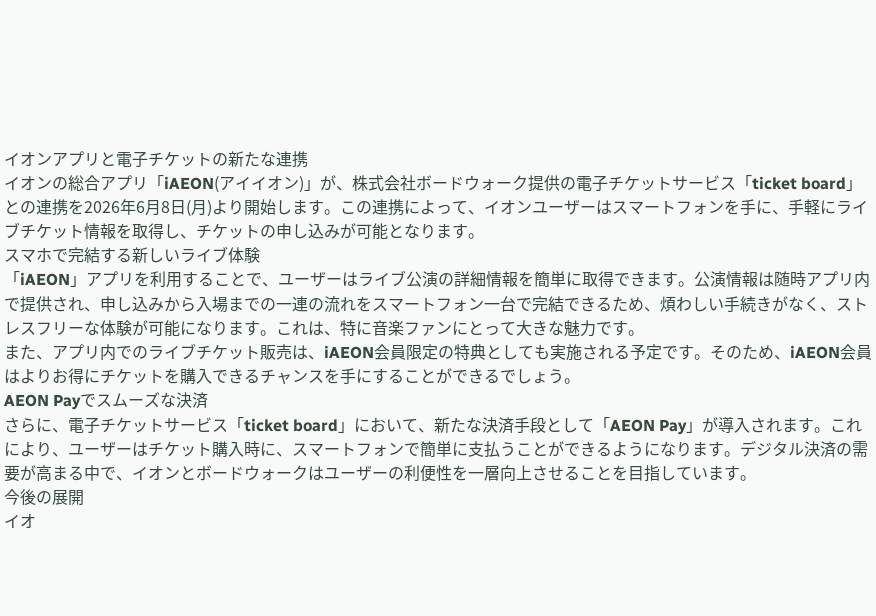イオンアプリと電子チケットの新たな連携
イオンの総合アプリ「iAEON(アイイオン)」が、株式会社ボードウォーク提供の電子チケットサービス「ticket board」との連携を2026年6月8日(月)より開始します。この連携によって、イオンユーザーはスマートフォンを手に、手軽にライブチケット情報を取得し、チケットの申し込みが可能となります。
スマホで完結する新しいライブ体験
「iAEON」アプリを利用することで、ユーザーはライブ公演の詳細情報を簡単に取得できます。公演情報は随時アプリ内で提供され、申し込みから入場までの一連の流れをスマートフォン一台で完結できるため、煩わしい手続きがなく、ストレスフリーな体験が可能になります。これは、特に音楽ファンにとって大きな魅力です。
また、アプリ内でのライブチケット販売は、iAEON会員限定の特典としても実施される予定です。そのため、iAEON会員はよりお得にチケットを購入できるチャンスを手にすることができるでしょう。
AEON Payでスムーズな決済
さらに、電子チケットサービス「ticket board」において、新たな決済手段として「AEON Pay」が導入されます。これにより、ユーザーはチケット購入時に、スマートフォンで簡単に支払うことができるようになります。デジタル決済の需要が高まる中で、イオンとボードウォークはユーザーの利便性を一層向上させることを目指しています。
今後の展開
イオ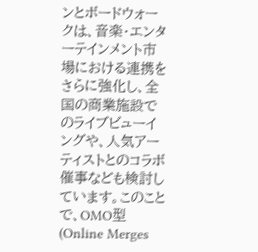ンとボードウォークは、音楽・エンターテインメント市場における連携をさらに強化し、全国の商業施設でのライブビューイングや、人気アーティストとのコラボ催事なども検討しています。このことで、OMO型(Online Merges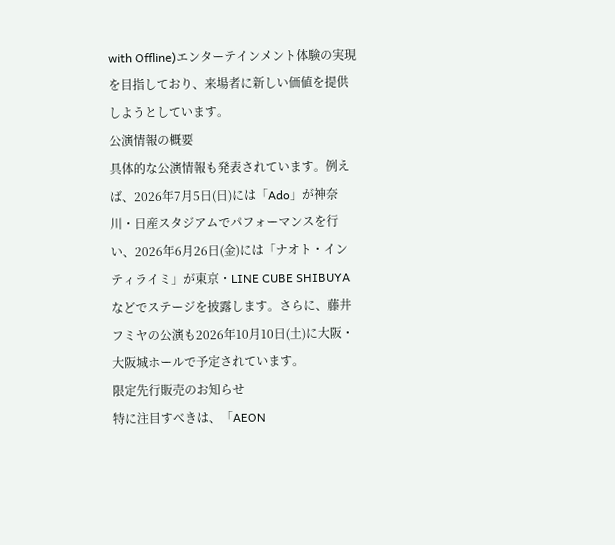with Offline)エンターテインメント体験の実現を目指しており、来場者に新しい価値を提供しようとしています。
公演情報の概要
具体的な公演情報も発表されています。例えば、2026年7月5日(日)には「Ado」が神奈川・日産スタジアムでパフォーマンスを行い、2026年6月26日(金)には「ナオト・インティライミ」が東京・LINE CUBE SHIBUYAなどでステージを披露します。さらに、藤井フミヤの公演も2026年10月10日(土)に大阪・大阪城ホールで予定されています。
限定先行販売のお知らせ
特に注目すべきは、「AEON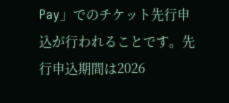Pay」でのチケット先行申込が行われることです。先行申込期間は2026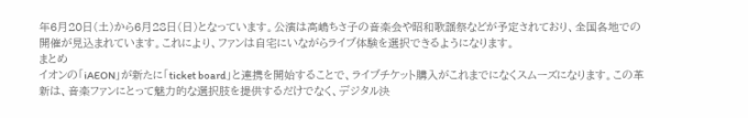年6月20日(土)から6月28日(日)となっています。公演は高嶋ちさ子の音楽会や昭和歌謡祭などが予定されており、全国各地での開催が見込まれています。これにより、ファンは自宅にいながらライブ体験を選択できるようになります。
まとめ
イオンの「iAEON」が新たに「ticket board」と連携を開始することで、ライブチケット購入がこれまでになくスムーズになります。この革新は、音楽ファンにとって魅力的な選択肢を提供するだけでなく、デジタル決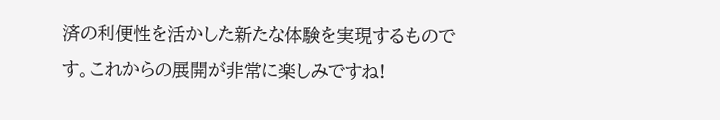済の利便性を活かした新たな体験を実現するものです。これからの展開が非常に楽しみですね!